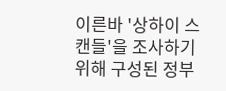이른바 '상하이 스캔들'을 조사하기 위해 구성된 정부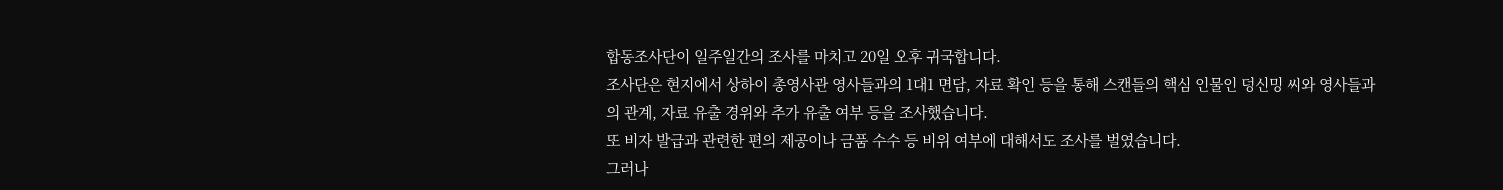합동조사단이 일주일간의 조사를 마치고 20일 오후 귀국합니다.
조사단은 현지에서 상하이 총영사관 영사들과의 1대1 면담, 자료 확인 등을 통해 스캔들의 핵심 인물인 덩신밍 씨와 영사들과의 관계, 자료 유출 경위와 추가 유출 여부 등을 조사했습니다.
또 비자 발급과 관련한 편의 제공이나 금품 수수 등 비위 여부에 대해서도 조사를 벌였습니다.
그러나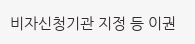비자신청기관 지정 등 이권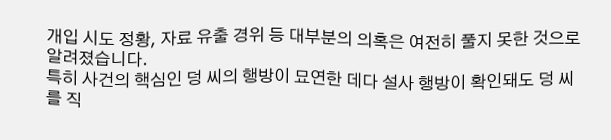개입 시도 정황, 자료 유출 경위 등 대부분의 의혹은 여전히 풀지 못한 것으로 알려졌습니다.
특히 사건의 핵심인 덩 씨의 행방이 묘연한 데다 설사 행방이 확인돼도 덩 씨를 직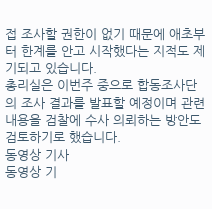접 조사할 권한이 없기 때문에 애초부터 한계를 안고 시작했다는 지적도 제기되고 있습니다.
총리실은 이번주 중으로 합동조사단의 조사 결과를 발표할 예정이며 관련 내용을 검찰에 수사 의뢰하는 방안도 검토하기로 했습니다.
동영상 기사
동영상 기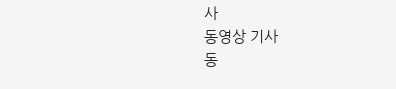사
동영상 기사
동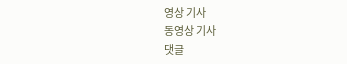영상 기사
동영상 기사
댓글